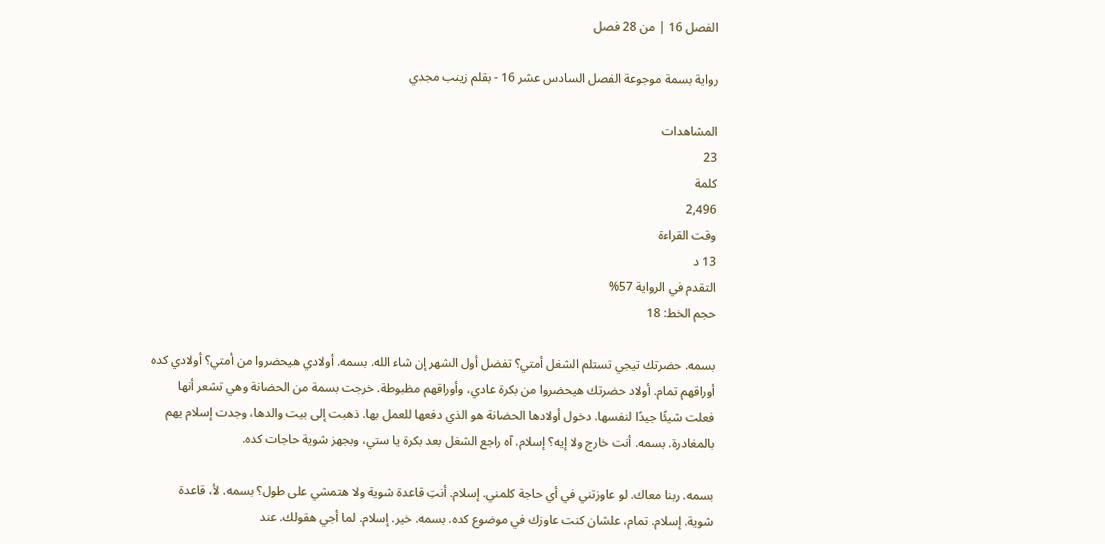الفصل 16 | من 28 فصل

رواية بسمة موجوعة الفصل السادس عشر 16 - بقلم زينب مجدي

المشاهدات
23
كلمة
2,496
وقت القراءة
13 د
التقدم في الرواية 57%
حجم الخط: 18

بسمه. حضرتك تيجي تستلم الشغل أمتي؟ تفضل أول الشهر إن شاء الله. بسمه. أولادي هيحضروا من أمتي؟ أولادي كده أوراقهم تمام. أولاد حضرتك هيحضروا من بكرة عادي، وأوراقهم مظبوطة. خرجت بسمة من الحضانة وهي تشعر أنها فعلت شيئًا جيدًا لنفسها. دخول أولادها الحضانة هو الذي دفعها للعمل بها. ذهبت إلى بيت والدها، وجدت إسلام يهم بالمغادرة. بسمه. أنت خارج ولا إيه؟ إسلام. آه راجع الشغل بعد بكرة يا ستي، وبجهز شوية حاجات كده.

بسمه. ربنا معاك. لو عاوزتني في أي حاجة كلمني. إسلام. أنتِ قاعدة شوية ولا هتمشي على طول؟ بسمه. لأ، قاعدة شوية. إسلام. تمام، علشان كنت عاوزك في موضوع كده. بسمه. خير. إسلام. لما أجي هقولك. عند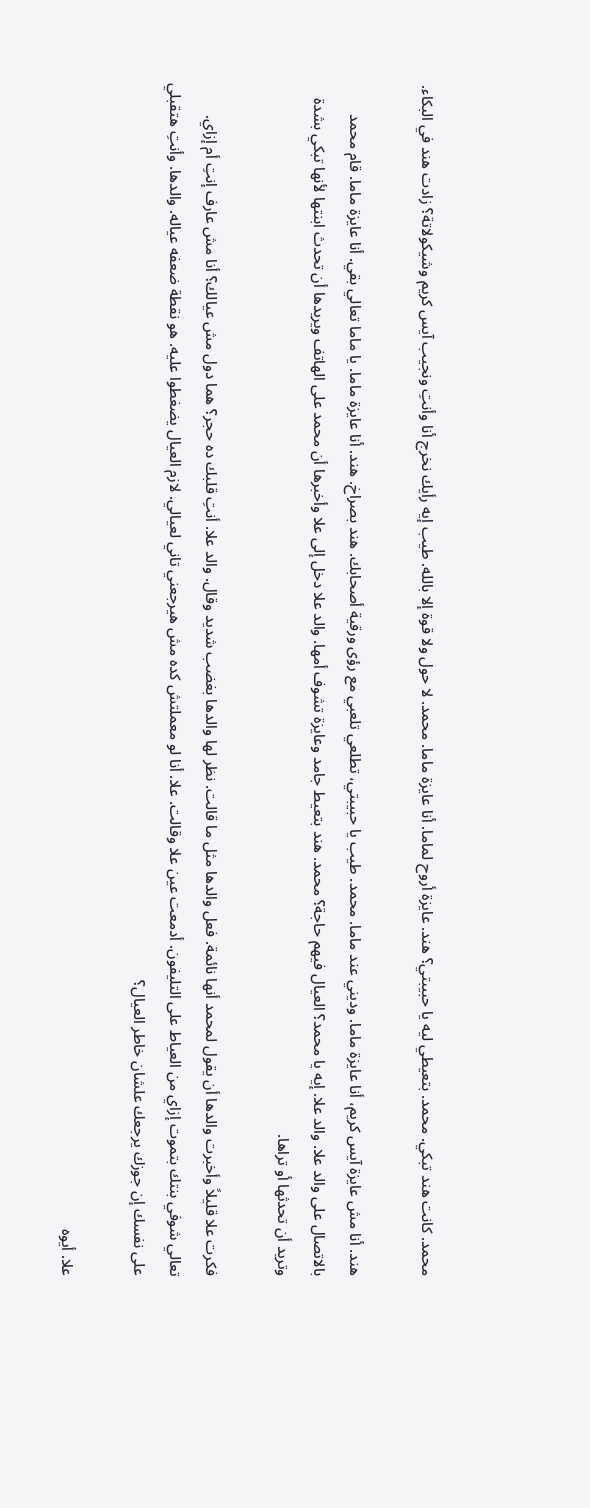محمد. كانت هند تبكي. محمد. بتعيطي ليه يا حبيبتي؟ هند. عايزة أروح لماما. أنا عايزة ماما. محمد. لا حول ولا قوة إلا بالله. طيب إيه رأيك نخرج أنا وأنتِ ونجيب آيس كريم وشيكولاتة؟ زادت هند في البكاء.

هند. أنا مش عايزة آيس كريم، أنا عايزة ماما. وديني عند ماما. محمد. طيب يا حبيبتي، تطلعي تلعبي مع رؤى ورقية أصحابك. هند بصراخ. هند. أنا عايزة ماما. يا ماما تعالي بقي. أنا عايزة ماما. قام محمد بالاتصال على والد علا. والد علا. إيه يا محمد؟ العيال فيهم حاجة؟ محمد. هند بتعيط جامد وعايزة تشوف أمها. والد علا دخل إلى علا وأخبرها أن محمد على الهاتف ويريدها أن تحدث ابنتها لأنها تبكي بشدة وتريد أن تحدثها أو تراها.

فكرت علا قليلاً وأخبرت والدها أن يقول لمحمد أنها نائمة. فعل والدها مثل ما قالت. نظر لها والدها بغضب شديد وقال. والد علا. أنتِ قلبك ده حجر؟ هما دول مش عيالك؟ أنا مش عارف إنتِ أم إزاي. تعالي شوفي بنتك بتموت إزاي من العياط على التليفون. أدمعت عين علا وقالت. علا. أنا لو معملتش كده مش هيرجعني تاني لعيالي. لازم العيال يضغطوا عليه. هو نقطة ضعفه عياله. والدها. وأنتِ هتقبلي على نفسك إن جوزك يرجعك علشان خاطر العيال؟

علا. أيوه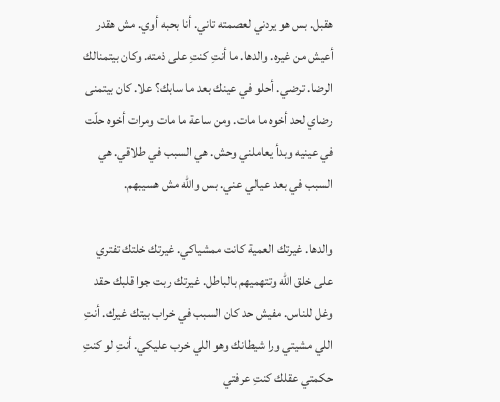هقبل. بس هو يردني لعصمته تاني. أنا بحبه أوي. مش هقدر أعيش من غيره. والدها. ما أنتِ كنتِ على ذمته. وكان بيتمنالك الرضا. ترضي. أحلو في عينك بعد ما سابك؟ علا. كان بيتمنى رضاي لحد أخوه ما مات. ومن ساعة ما مات ومرات أخوه حلّت في عينيه وبدأ يعاملني وحش. هي السبب في طلاقي. هي السبب في بعد عيالي عني. بس والله مش هسيبهم.

والدها. غيرتك العمية كانت ممشياكي. غيرتك خلتك تفتري على خلق الله وتتهميهم بالباطل. غيرتك ربت جوا قلبك حقد وغل للناس. مفيش حد كان السبب في خراب بيتك غيرك. أنتِ اللي مشيتي ورا شيطانك وهو اللي خرب عليكي. أنتِ لو كنتِ حكمتي عقلك كنتِ عرفتي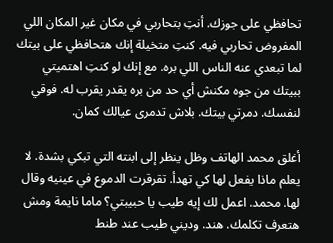تحافظي على جوزك. أنتِ بتحاربي في مكان غير المكان اللي المفروض تحاربي فيه. كنتِ متخيلة إنك هتحافظي على بيتك لما تبعدي عنه الناس اللي بره. مع إنك لو كنتِ اهتميتي ببيتك من جوه مكنش أي حد من بره يقدر يقرب له. فوقي لنفسك. دمرتي بيتك. بلاش تدمرى عيالك كمان.

أغلق محمد الهاتف وظل ينظر إلى ابنته التي تبكي بشدة. لا يعلم ماذا يفعل لها كي تهدأ. تقرقرت الدموع في عينيه وقال لها. محمد. اعمل لك إيه طيب يا حبيبتي؟ ماما نايمة ومش هتعرف تكلمك. هند. وديني طيب عند طنط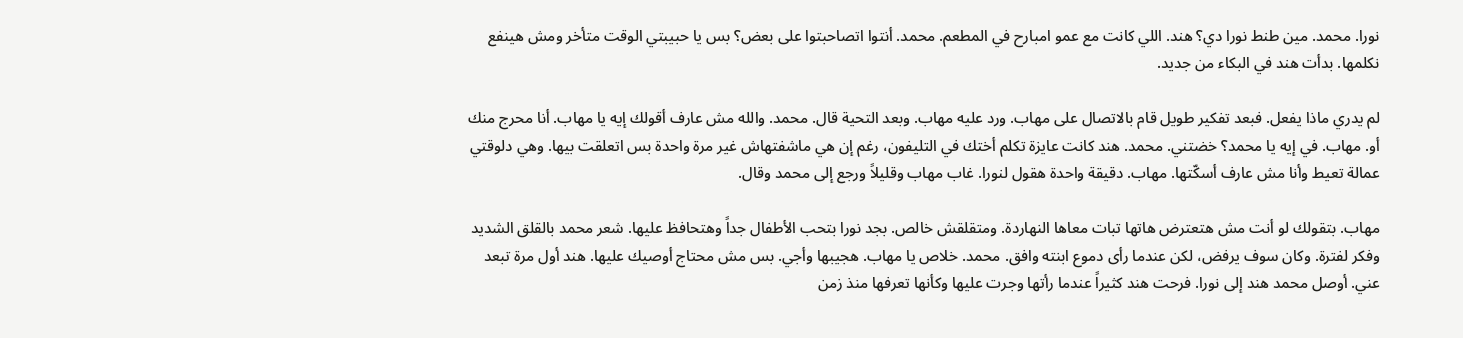نورا. محمد. مين طنط نورا دي؟ هند. اللي كانت مع عمو امبارح في المطعم. محمد. أنتوا اتصاحبتوا على بعض؟ بس يا حبيبتي الوقت متأخر ومش هينفع نكلمها. بدأت هند في البكاء من جديد.

لم يدري ماذا يفعل. فبعد تفكير طويل قام بالاتصال على مهاب. ورد عليه مهاب. وبعد التحية قال. محمد. والله مش عارف أقولك إيه يا مهاب. أنا محرج منك أو. مهاب. في إيه يا محمد؟ خضتني. محمد. هند كانت عايزة تكلم أختك في التليفون، رغم إن هي ماشفتهاش غير مرة واحدة بس اتعلقت بيها. وهي دلوقتي عمالة تعيط وأنا مش عارف أسكّتها. مهاب. دقيقة واحدة هقول لنورا. غاب مهاب وقليلاً ورجع إلى محمد وقال.

مهاب. بتقولك لو أنت مش هتعترض هاتها تبات معاها النهاردة. ومتقلقش خالص. بجد نورا بتحب الأطفال جداً وهتحافظ عليها. شعر محمد بالقلق الشديد وفكر لفترة. وكان سوف يرفض، لكن عندما رأى دموع ابنته وافق. محمد. خلاص يا مهاب. هجيبها وأجي. بس مش محتاج أوصيك عليها. هند أول مرة تبعد عني. أوصل محمد هند إلى نورا. فرحت هند كثيراً عندما رأتها وجرت عليها وكأنها تعرفها منذ زمن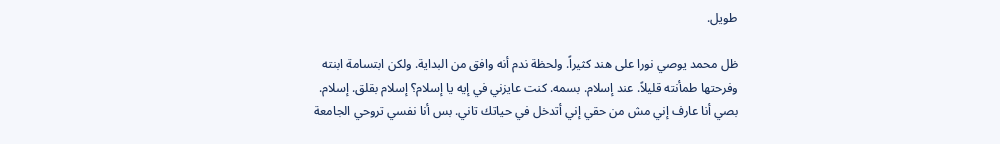طويل.

ظل محمد يوصي نورا على هند كثيراً. ولحظة ندم أنه وافق من البداية. ولكن ابتسامة ابنته وفرحتها طمأنته قليلاً. عند إسلام. بسمه. كنت عايزني في إيه يا إسلام؟ إسلام بقلق. إسلام. بصي أنا عارف إني مش من حقي إني أتدخل في حياتك تاني. بس أنا نفسي تروحي الجامعة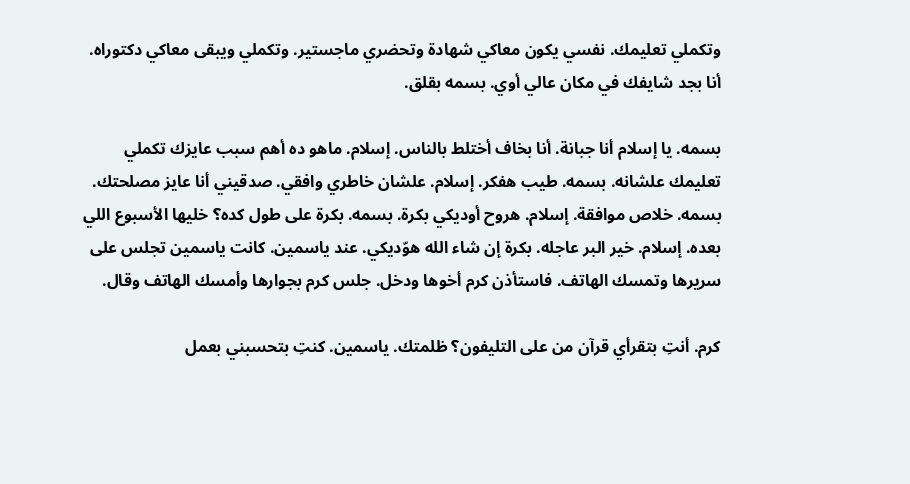وتكملي تعليمك. نفسي يكون معاكي شهادة وتحضري ماجستير. وتكملي ويبقى معاكي دكتوراه. أنا بجد شايفك في مكان عالي أوي. بسمه بقلق.

بسمه. يا إسلام أنا جبانة. أنا بخاف أختلط بالناس. إسلام. ماهو ده أهم سبب عايزك تكملي تعليمك علشانه. بسمه. طيب هفكر. إسلام. علشان خاطري وافقي. صدقيني أنا عايز مصلحتك. بسمه. خلاص موافقة. إسلام. هروح أوديكي بكرة. بسمه. بكرة على طول كده؟ خليها الأسبوع اللي بعده. إسلام. خير البر عاجله. بكرة إن شاء الله هوّديكي. عند ياسمين. كانت ياسمين تجلس على سريرها وتمسك الهاتف. فاستأذن كرم أخوها ودخل. جلس كرم بجوارها وأمسك الهاتف وقال.

كرم. أنتِ بتقرأي قرآن من على التليفون؟ ظلمتك. ياسمين. كنتِ بتحسبني بعمل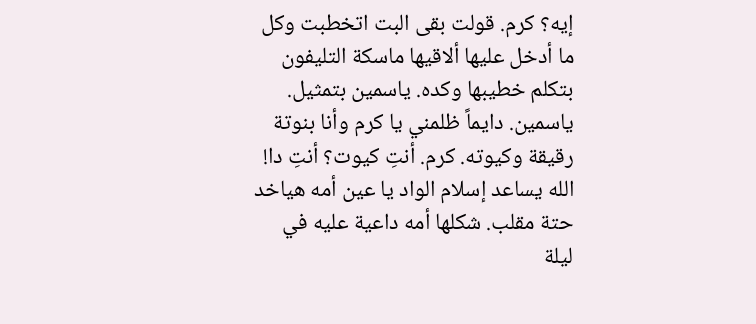إيه؟ كرم. قولت بقى البت اتخطبت وكل ما أدخل عليها ألاقيها ماسكة التليفون بتكلم خطيبها وكده. ياسمين بتمثيل. ياسمين. دايماً ظلمني يا كرم وأنا بنوتة رقيقة وكيوته. كرم. أنتِ كيوت؟ أنتِ دا! الله يساعد إسلام الواد يا عين أمه هياخد حتة مقلب. شكلها أمه داعية عليه في ليلة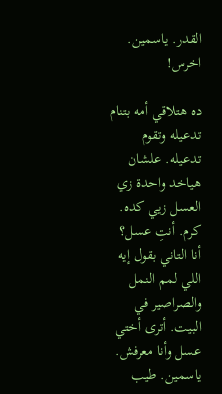القدر. ياسمين. اخرس!

ده هتلاقي أمه بتنام تدعيله وتقوم تدعيله. علشان هياخد واحدة زي العسل زيي كده. كرم. أنتِ عسل؟ أنا التاني بقول إيه اللي لمم النمل والصراصير في البيت. أترى أختي عسل وأنا معرفش. ياسمين. طيب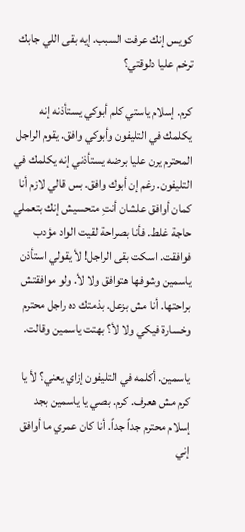كويس إنك عرفت السبب. إيه بقى اللي جابك ترخم عليا دلوقتي؟

كرم. إسلام ياستي كلم أبوكي يستأذنه إنه يكلمك في التليفون وأبوكي وافق. يقوم الراجل المحترم يرن عليا برضه يستأذني إنه يكلمك في التليفون. رغم إن أبوك وافق. بس قالي لازم أنا كمان أوافق علشان أنتِ متحسيش إنك بتعملي حاجة غلط. فأنا بصراحة لقيت الواد مؤدب فوافقت. اسكت بقى الراجل! لأ يقولي استأذن ياسمين وشوفها هتوافق ولا لأ. ولو موافقتش براحتها. أنا مش بزعل. بذمتك ده راجل محترم وخسارة فيكي ولا لأ؟ بهتت ياسمين وقالت.

ياسمين. أكلمه في التليفون إزاي يعني؟ لأ يا كرم مش هعرف. كرم. بصي يا ياسمين بجد إسلام محترم جداً جداً. أنا كان عمري ما أوافق إني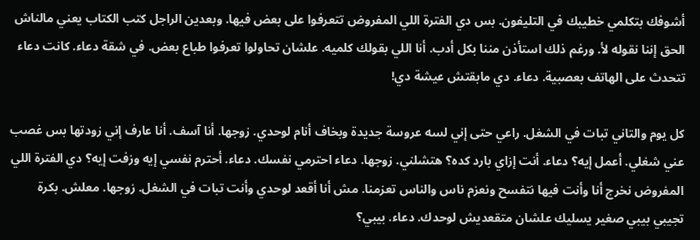أشوفك بتكلمي خطيبك في التليفون. بس دي الفترة اللي المفروض تتعرفوا على بعض فيها. وبعدين الراجل كتب الكتاب يعني مالناش الحق إننا نقوله لأ. ورغم ذلك استأذن مننا بكل أدب. أنا اللي بقولك كلميه. علشان تحاولوا تعرفوا طباع بعض. في شقة دعاء. كانت دعاء تتحدث على الهاتف بعصبية. دعاء. دي مابقتش عيشة دي!

كل يوم والتاني تبات في الشغل. راعي حتى إني لسه عروسة جديدة وبخاف أنام لوحدي. زوجها. أنا آسف. أنا عارف إني زودتها بس غصب عني شغلي. أعمل إيه؟ دعاء. أنت إزاي بارد كده؟ هتشلني. زوجها. دعاء احترمي نفسك. دعاء. أحترم نفسي إيه وزفت إيه؟ دي الفترة اللي المفروض نخرج أنا وأنت فيها نتفسح ونعزم ناس والناس تعزمنا. مش أنا أقعد لوحدي وأنت تبات في الشغل. زوجها. معلش. بكرة تجيبي بيبي صغير يسليك علشان متقعديش لوحدك. دعاء. بيبي؟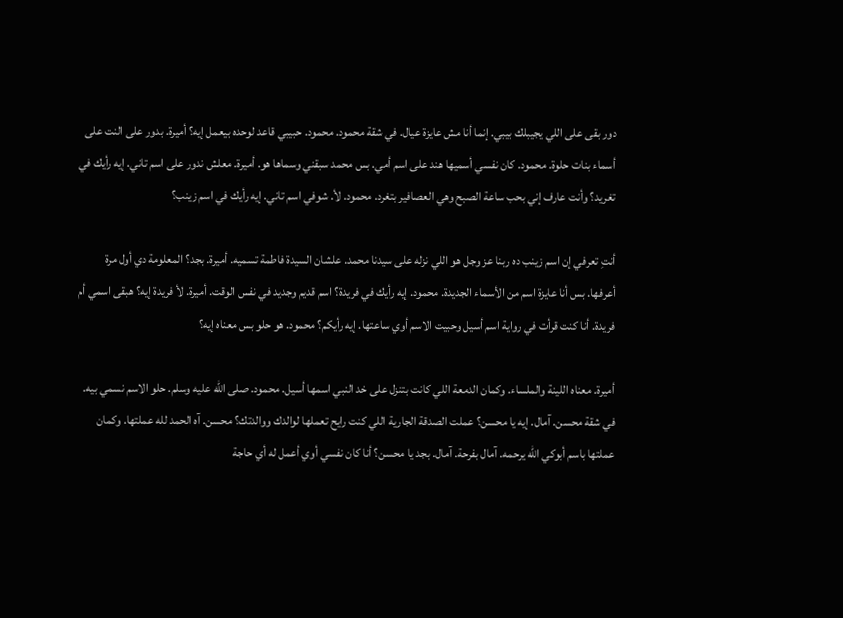دور بقى على اللي يجيبلك بيبي. إنما أنا مش عايزة عيال. في شقة محمود. محمود. حبيبي قاعد لوحده بيعمل إيه؟ أميرة. بدور على النت على أسماء بنات حلوة. محمود. كان نفسي أسميها هند على اسم أمي. بس محمد سبقني وسماها هو. أميرة. معلش ندور على اسم تاني. إيه رأيك في تغريد؟ وأنت عارف إني بحب ساعة الصبح وهي العصافير بتغرد. محمود. لأ. شوفي اسم تاني. إيه رأيك في اسم زينب؟

أنتِ تعرفي إن اسم زينب ده ربنا عز وجل هو اللي نزله على سيدنا محمد. علشان السيدة فاطمة تسميه. أميرة. بجد؟ المعلومة دي أول مرة أعرفها. بس أنا عايزة اسم من الأسماء الجديدة. محمود. إيه رأيك في فريدة؟ اسم قديم وجديد في نفس الوقت. أميرة. لأ فريدة إيه؟ هبقى اسمي أم فريدة. أنا كنت قرأت في رواية اسم أسيل وحبيت الاسم أوي ساعتها. إيه رأيكم؟ محمود. هو حلو بس معناه إيه؟

أميرة. معناه اللينة والملساء. وكمان الدمعة اللي كانت بتنزل على خد النبي اسمها أسيل. محمود. صلى الله عليه وسلم. حلو الاسم نسمي بيه. في شقة محسن. آمال. إيه يا محسن؟ عملت الصدقة الجارية اللي كنت رايح تعملها لوالدك ووالدتك؟ محسن. آه الحمد لله عملتها. وكمان عملتها باسم أبوكي الله يرحمه. آمال بفرحة. آمال. بجد يا محسن؟ أنا كان نفسي أوي أعمل له أي حاجة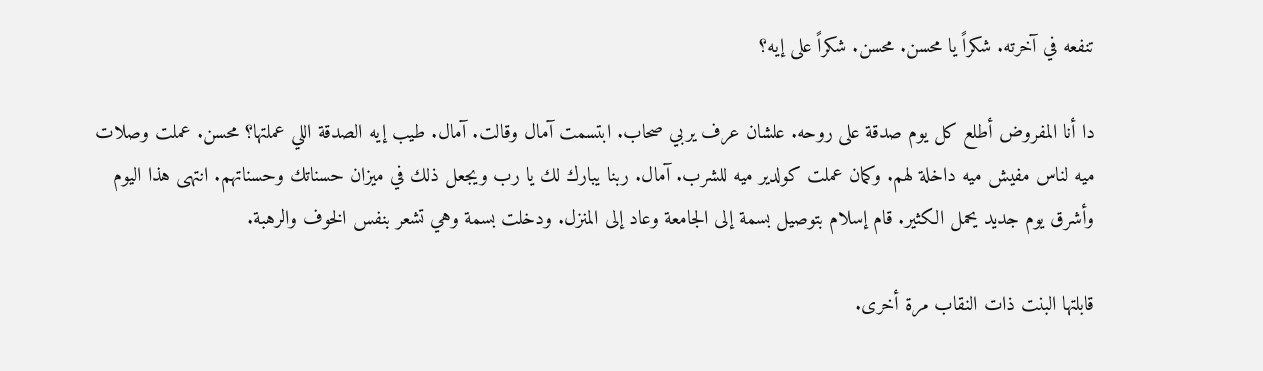تنفعه في آخرته. شكراً يا محسن. محسن. شكراً على إيه؟

دا أنا المفروض أطلع كل يوم صدقة على روحه. علشان عرف يربي صحاب. ابتسمت آمال وقالت. آمال. طيب إيه الصدقة اللي عملتها؟ محسن. عملت وصلات ميه لناس مفيش ميه داخلة لهم. وكمان عملت كولدير ميه للشرب. آمال. ربنا يبارك لك يا رب ويجعل ذلك في ميزان حسناتك وحسناتهم. انتهى هذا اليوم وأشرق يوم جديد يحمل الكثير. قام إسلام بتوصيل بسمة إلى الجامعة وعاد إلى المنزل. ودخلت بسمة وهي تشعر بنفس الخوف والرهبة.

قابلتها البنت ذات النقاب مرة أخرى.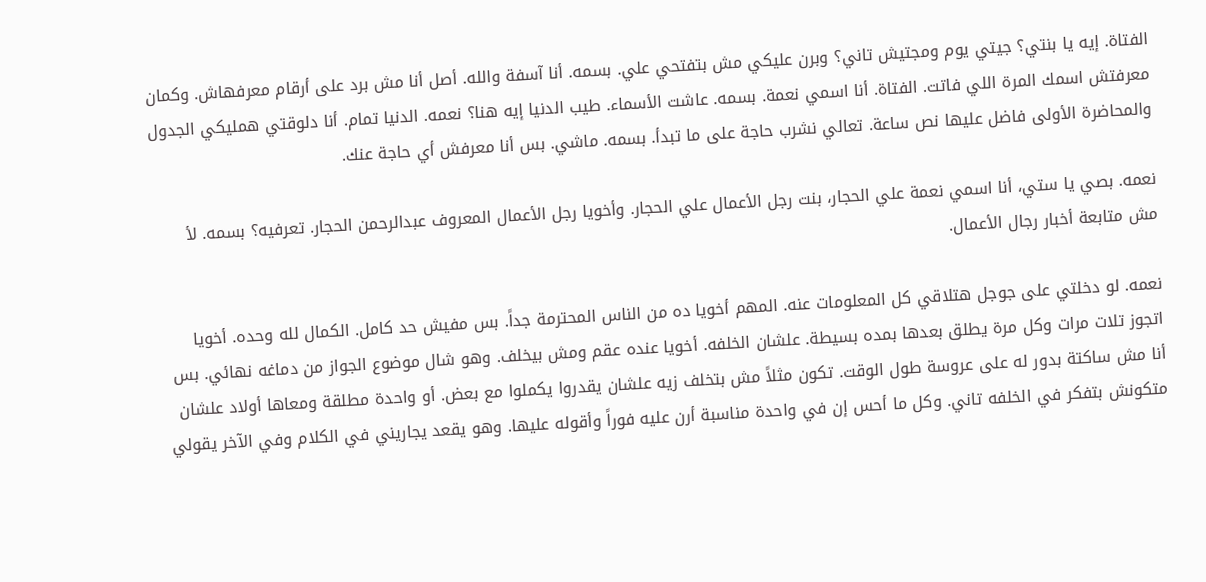الفتاة. إيه يا بنتي؟ جيتي يوم ومجتيش تاني؟ وبرن عليكي مش بتفتحي علي. بسمه. أنا آسفة والله. أصل أنا مش برد على أرقام معرفهاش. وكمان معرفتش اسمك المرة اللي فاتت. الفتاة. أنا اسمي نعمة. بسمه. عاشت الأسماء. طيب الدنيا إيه هنا؟ نعمه. الدنيا تمام. أنا دلوقتي همليكي الجدول والمحاضرة الأولى فاضل عليها نص ساعة. تعالي نشرب حاجة على ما تبدأ. بسمه. ماشي. بس أنا معرفش أي حاجة عنك.

نعمه. بصي يا ستي، أنا اسمي نعمة علي الحجار، بنت رجل الأعمال علي الحجار. وأخويا رجل الأعمال المعروف عبدالرحمن الحجار. تعرفيه؟ بسمه. لأ مش متابعة أخبار رجال الأعمال.

نعمه. لو دخلتي على جوجل هتلاقي كل المعلومات عنه. المهم أخويا ده من الناس المحترمة جداً. بس مفيش حد كامل. الكمال لله وحده. أخويا اتجوز تلات مرات وكل مرة يطلق بعدها بمده بسيطة. علشان الخلفه. أخويا عنده عقم ومش بيخلف. وهو شال موضوع الجواز من دماغه نهائي. بس أنا مش ساكتة بدور له على عروسة طول الوقت. تكون مثلاً مش بتخلف زيه علشان يقدروا يكملوا مع بعض. أو واحدة مطلقة ومعاها أولاد علشان متكونش بتفكر في الخلفه تاني. وكل ما أحس إن في واحدة مناسبة أرن عليه فوراً وأقوله عليها. وهو يقعد يجاريني في الكلام وفي الآخر يقولي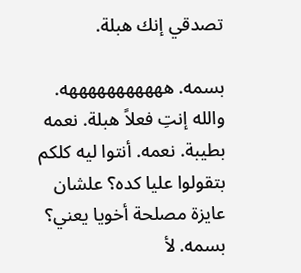تصدقي إنك هبلة.

بسمه. هههههههههههه. والله إنتِ فعلاً هبلة. نعمه بطيبة. نعمه. أنتوا ليه كلكم بتقولوا عليا كده؟ علشان عايزة مصلحة أخويا يعني؟ بسمه. لأ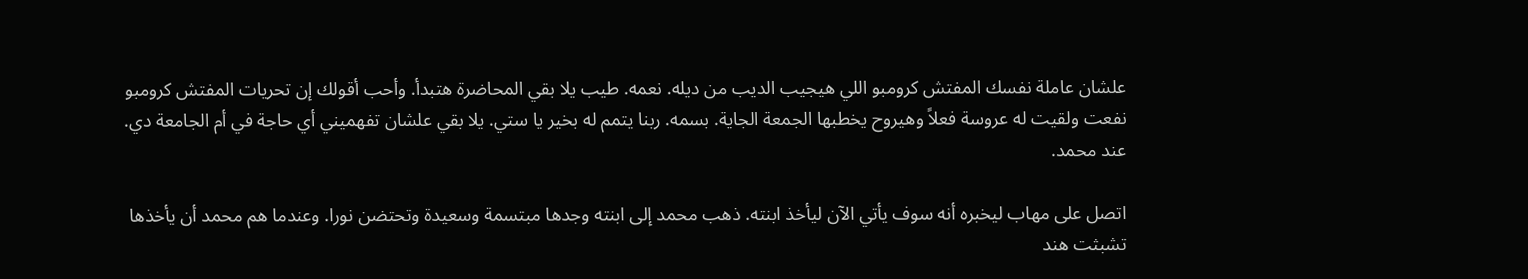علشان عاملة نفسك المفتش كرومبو اللي هيجيب الديب من ديله. نعمه. طيب يلا بقي المحاضرة هتبدأ. وأحب أقولك إن تحريات المفتش كرومبو نفعت ولقيت له عروسة فعلاً وهيروح يخطبها الجمعة الجاية. بسمه. ربنا يتمم له بخير يا ستي. يلا بقي علشان تفهميني أي حاجة في أم الجامعة دي. عند محمد.

اتصل على مهاب ليخبره أنه سوف يأتي الآن ليأخذ ابنته. ذهب محمد إلى ابنته وجدها مبتسمة وسعيدة وتحتضن نورا. وعندما هم محمد أن يأخذها تشبثت هند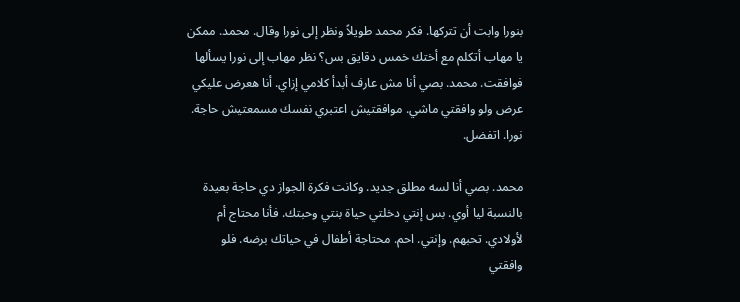بنورا وابت أن تتركها. فكر محمد طويلاً ونظر إلى نورا وقال. محمد. ممكن يا مهاب أتكلم مع أختك خمس دقايق بس؟ نظر مهاب إلى نورا يسألها فوافقت. محمد. بصي أنا مش عارف أبدأ كلامي إزاي. أنا هعرض عليكي عرض ولو وافقتي ماشي. موافقتيش اعتبري نفسك مسمعتيش حاجة. نورا. اتفضل.

محمد. بصي أنا لسه مطلق جديد. وكانت فكرة الجواز دي حاجة بعيدة بالنسبة ليا أوي. بس إنتي دخلتي حياة بنتي وحبتك. فأنا محتاج أم لأولادي. تحبهم. وإنتي. احم. محتاجة أطفال في حياتك برضه. فلو وافقتي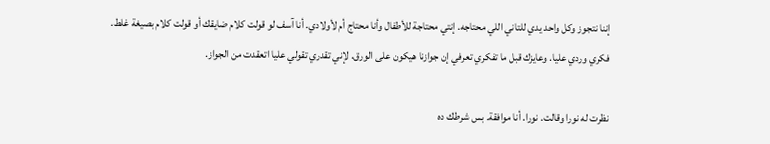إننا نتجوز وكل واحد يدي للتاني اللي محتاجه. إنتي محتاجة للأطفال وأنا محتاج أم لأولادي. أنا آسف لو قولت كلام ضايقك أو قولت كلام بصيغة غلط. فكري وردي عليا. وعايزك قبل ما تفكري تعرفي إن جوازنا هيكون على الورق. لإني تقدري تقولي عليا اتعقدت من الجواز.

نظرت له نورا وقالت. نورا. أنا موافقة. بس شرطك ده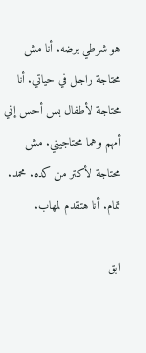هو شرطي برضه. أنا مش محتاجة راجل في حياتي. أنا محتاجة لأطفال بس أحس إني أمهم وهما محتاجيني. مش محتاجة لأكتر من كده. محمد. تمام. أنا هتقدم لمهاب.

ابق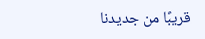قريبًا من جديدنا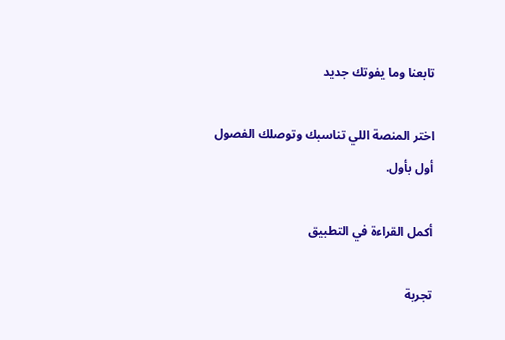تابعنا وما يفوتك جديد

اختر المنصة اللي تناسبك وتوصلك الفصول أول بأول.

أكمل القراءة في التطبيق

تجربة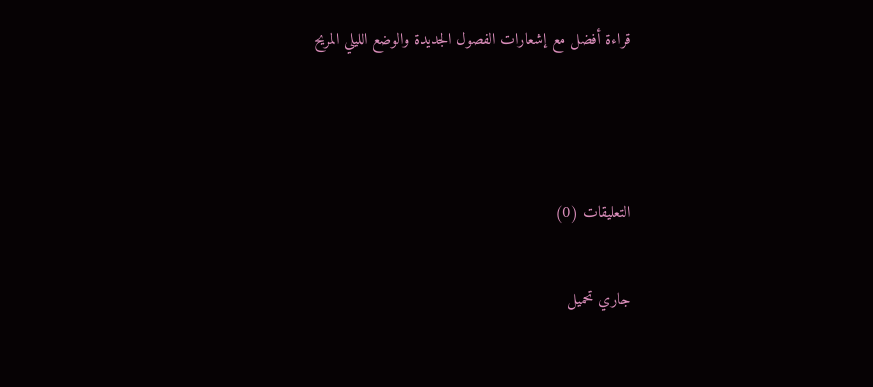قراءة أفضل مع إشعارات الفصول الجديدة والوضع الليلي المريح



التعليقات (0)

جاري تحميل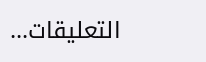التعليقات...